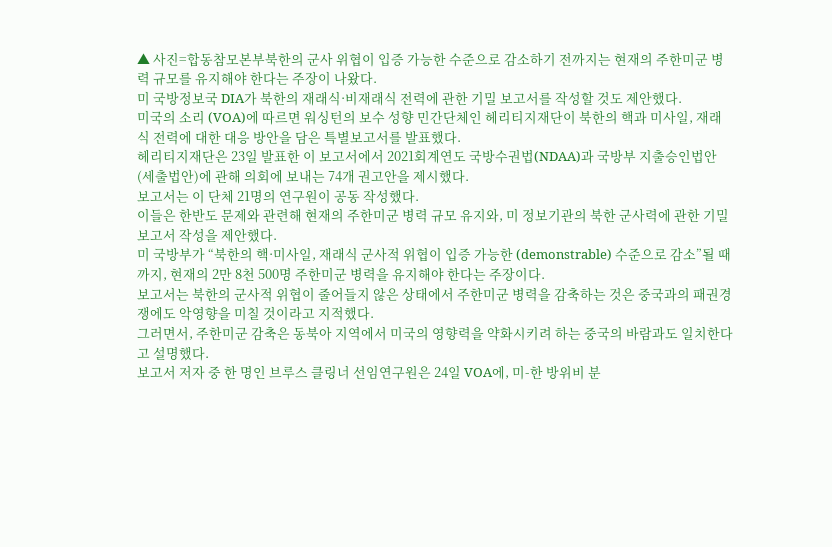▲ 사진=합동참모본부북한의 군사 위협이 입증 가능한 수준으로 감소하기 전까지는 현재의 주한미군 병력 규모를 유지해야 한다는 주장이 나왔다.
미 국방정보국 DIA가 북한의 재래식·비재래식 전력에 관한 기밀 보고서를 작성할 것도 제안했다.
미국의 소리 (VOA)에 따르면 워싱턴의 보수 성향 민간단체인 헤리티지재단이 북한의 핵과 미사일, 재래식 전력에 대한 대응 방안을 담은 특별보고서를 발표했다.
헤리티지재단은 23일 발표한 이 보고서에서 2021회계연도 국방수권법(NDAA)과 국방부 지출승인법안 (세출법안)에 관해 의회에 보내는 74개 권고안을 제시했다.
보고서는 이 단체 21명의 연구원이 공동 작성했다.
이들은 한반도 문제와 관련해 현재의 주한미군 병력 규모 유지와, 미 정보기관의 북한 군사력에 관한 기밀 보고서 작성을 제안했다.
미 국방부가 “북한의 핵·미사일, 재래식 군사적 위협이 입증 가능한 (demonstrable) 수준으로 감소”될 때까지, 현재의 2만 8천 500명 주한미군 병력을 유지해야 한다는 주장이다.
보고서는 북한의 군사적 위협이 줄어들지 않은 상태에서 주한미군 병력을 감축하는 것은 중국과의 패권경쟁에도 악영향을 미칠 것이라고 지적했다.
그러면서, 주한미군 감축은 동북아 지역에서 미국의 영향력을 약화시키려 하는 중국의 바람과도 일치한다고 설명했다.
보고서 저자 중 한 명인 브루스 클링너 선임연구원은 24일 VOA에, 미-한 방위비 분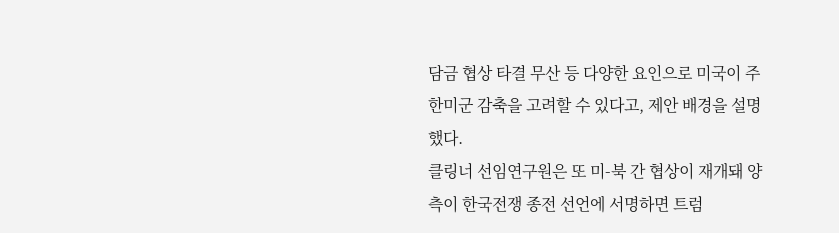담금 협상 타결 무산 등 다양한 요인으로 미국이 주한미군 감축을 고려할 수 있다고, 제안 배경을 설명했다.
클링너 선임연구원은 또 미-북 간 협상이 재개돼 양측이 한국전쟁 종전 선언에 서명하면 트럼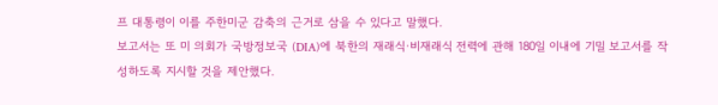프 대통령이 이를 주한미군 감축의 근거로 삼을 수 있다고 말했다.
보고서는 또 미 의회가 국방정보국 (DIA)에 북한의 재래식·비재래식 전력에 관해 180일 이내에 기밀 보고서를 작성하도록 지시할 것을 제안했다.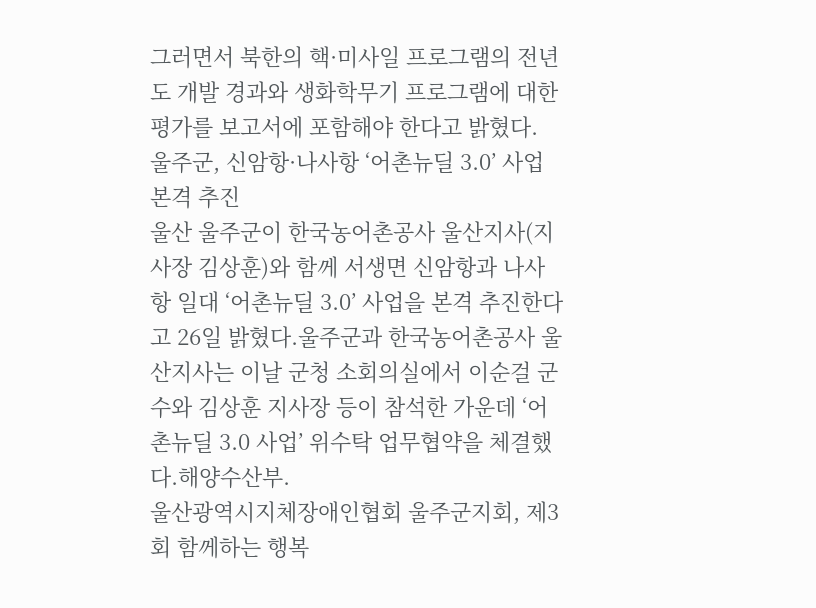그러면서 북한의 핵·미사일 프로그램의 전년도 개발 경과와 생화학무기 프로그램에 대한 평가를 보고서에 포함해야 한다고 밝혔다.
울주군, 신암항·나사항 ‘어촌뉴딜 3.0’ 사업 본격 추진
울산 울주군이 한국농어촌공사 울산지사(지사장 김상훈)와 함께 서생면 신암항과 나사항 일대 ‘어촌뉴딜 3.0’ 사업을 본격 추진한다고 26일 밝혔다.울주군과 한국농어촌공사 울산지사는 이날 군청 소회의실에서 이순걸 군수와 김상훈 지사장 등이 참석한 가운데 ‘어촌뉴딜 3.0 사업’ 위수탁 업무협약을 체결했다.해양수산부.
울산광역시지체장애인협회 울주군지회, 제3회 함께하는 행복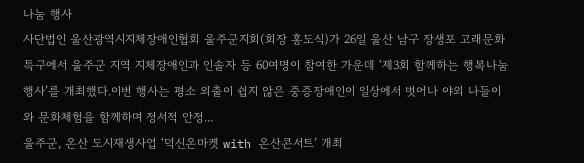나눔 행사
사단법인 울산광역시지체장애인협회 울주군지회(회장 홍도식)가 26일 울산 남구 장생포 고래문화특구에서 울주군 지역 지체장애인과 인솔자 등 60여명이 참여한 가운데 ‘제3회 함께하는 행복나눔 행사’를 개최했다.이번 행사는 평소 외출이 쉽지 않은 중증장애인이 일상에서 벗어나 야외 나들이와 문화체험을 함께하며 정서적 안정...
울주군, 온산 도시재생사업 ‘덕신온마켓 with 온산콘서트’ 개최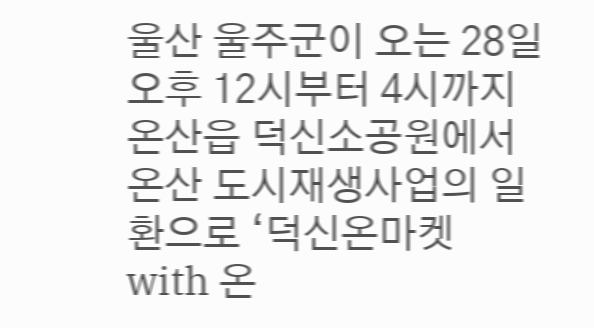울산 울주군이 오는 28일 오후 12시부터 4시까지 온산읍 덕신소공원에서 온산 도시재생사업의 일환으로 ‘덕신온마켓 with 온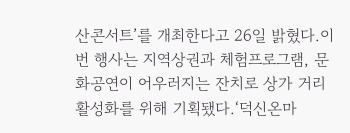산콘서트’를 개최한다고 26일 밝혔다.이번 행사는 지역상권과 체험프로그램, 문화공연이 어우러지는 잔치로 상가 거리 활성화를 위해 기획됐다.‘덕신온마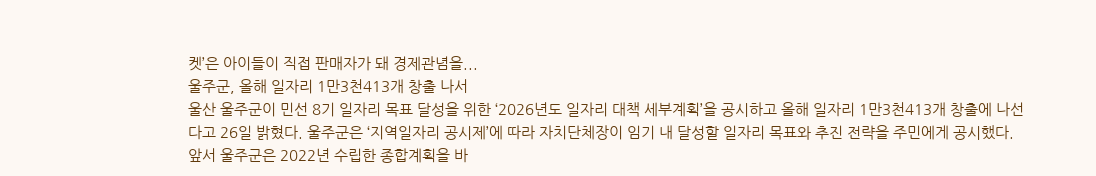켓’은 아이들이 직접 판매자가 돼 경제관념을...
울주군, 올해 일자리 1만3천413개 창출 나서
울산 울주군이 민선 8기 일자리 목표 달성을 위한 ‘2026년도 일자리 대책 세부계획’을 공시하고 올해 일자리 1만3천413개 창출에 나선다고 26일 밝혔다. 울주군은 ‘지역일자리 공시제’에 따라 자치단체장이 임기 내 달성할 일자리 목표와 추진 전략을 주민에게 공시했다. 앞서 울주군은 2022년 수립한 종합계획을 바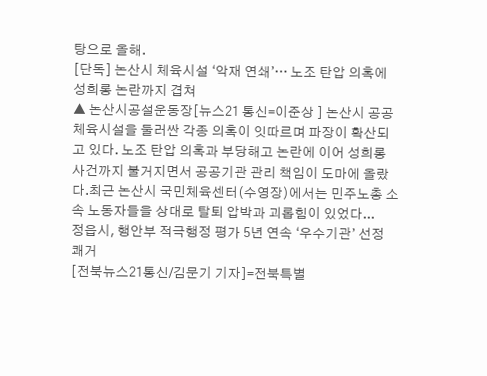탕으로 올해.
[단독] 논산시 체육시설 ‘악재 연쇄’… 노조 탄압 의혹에 성희롱 논란까지 겹쳐
▲ 논산시공설운동장[뉴스21 통신=이준상 ] 논산시 공공체육시설을 둘러싼 각종 의혹이 잇따르며 파장이 확산되고 있다. 노조 탄압 의혹과 부당해고 논란에 이어 성희롱 사건까지 불거지면서 공공기관 관리 책임이 도마에 올랐다.최근 논산시 국민체육센터(수영장)에서는 민주노총 소속 노동자들을 상대로 탈퇴 압박과 괴롭힘이 있었다...
정읍시, 행안부 적극행정 평가 5년 연속 ‘우수기관’ 선정 쾌거
[전북뉴스21통신/김문기 기자]=전북특별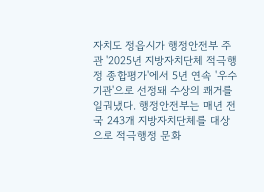자치도 정읍시가 행정안전부 주관 '2025년 지방자치단체 적극행정 종합평가'에서 5년 연속 '우수기관'으로 선정돼 수상의 쾌거를 일궈냈다. 행정안전부는 매년 전국 243개 지방자치단체를 대상으로 적극행정 문화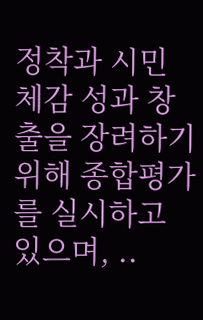정착과 시민 체감 성과 창출을 장려하기 위해 종합평가를 실시하고 있으며, ..